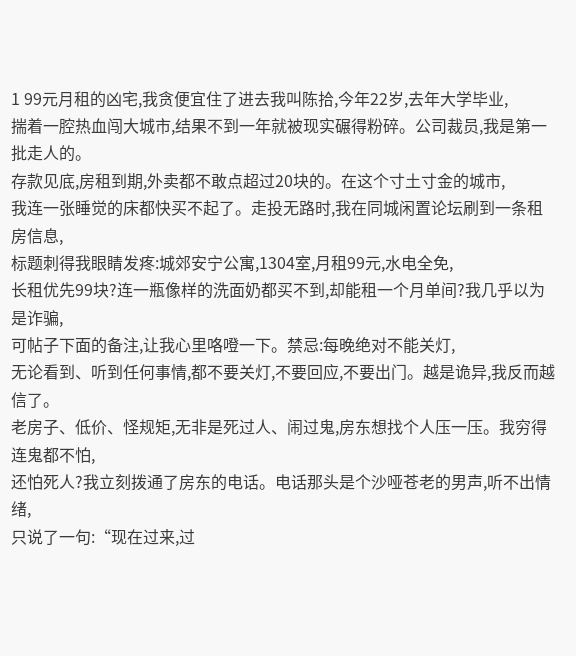1 99元月租的凶宅,我贪便宜住了进去我叫陈拾,今年22岁,去年大学毕业,
揣着一腔热血闯大城市,结果不到一年就被现实碾得粉碎。公司裁员,我是第一批走人的。
存款见底,房租到期,外卖都不敢点超过20块的。在这个寸土寸金的城市,
我连一张睡觉的床都快买不起了。走投无路时,我在同城闲置论坛刷到一条租房信息,
标题刺得我眼睛发疼:城郊安宁公寓,1304室,月租99元,水电全免,
长租优先99块?连一瓶像样的洗面奶都买不到,却能租一个月单间?我几乎以为是诈骗,
可帖子下面的备注,让我心里咯噔一下。禁忌:每晚绝对不能关灯,
无论看到、听到任何事情,都不要关灯,不要回应,不要出门。越是诡异,我反而越信了。
老房子、低价、怪规矩,无非是死过人、闹过鬼,房东想找个人压一压。我穷得连鬼都不怕,
还怕死人?我立刻拨通了房东的电话。电话那头是个沙哑苍老的男声,听不出情绪,
只说了一句:“现在过来,过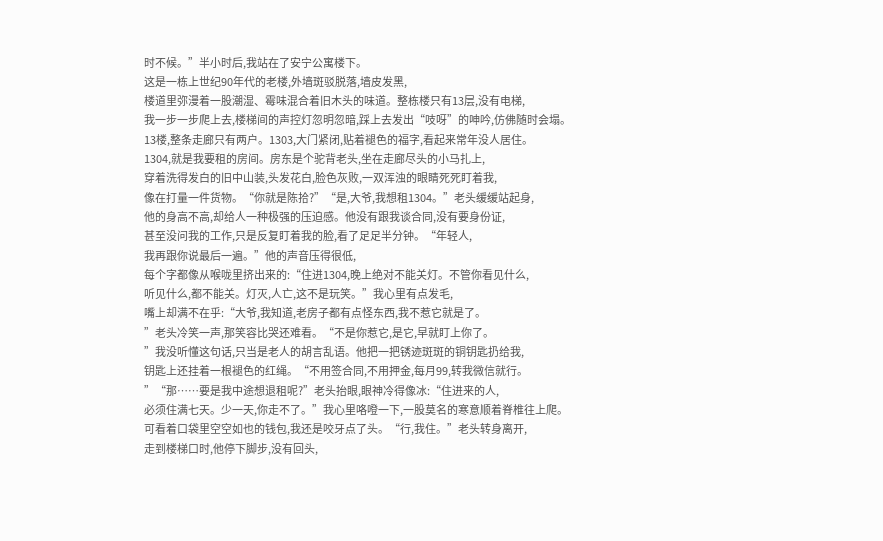时不候。”半小时后,我站在了安宁公寓楼下。
这是一栋上世纪90年代的老楼,外墙斑驳脱落,墙皮发黑,
楼道里弥漫着一股潮湿、霉味混合着旧木头的味道。整栋楼只有13层,没有电梯,
我一步一步爬上去,楼梯间的声控灯忽明忽暗,踩上去发出“吱呀”的呻吟,仿佛随时会塌。
13楼,整条走廊只有两户。1303,大门紧闭,贴着褪色的福字,看起来常年没人居住。
1304,就是我要租的房间。房东是个驼背老头,坐在走廊尽头的小马扎上,
穿着洗得发白的旧中山装,头发花白,脸色灰败,一双浑浊的眼睛死死盯着我,
像在打量一件货物。“你就是陈拾?”“是,大爷,我想租1304。”老头缓缓站起身,
他的身高不高,却给人一种极强的压迫感。他没有跟我谈合同,没有要身份证,
甚至没问我的工作,只是反复盯着我的脸,看了足足半分钟。“年轻人,
我再跟你说最后一遍。”他的声音压得很低,
每个字都像从喉咙里挤出来的:“住进1304,晚上绝对不能关灯。不管你看见什么,
听见什么,都不能关。灯灭,人亡,这不是玩笑。”我心里有点发毛,
嘴上却满不在乎:“大爷,我知道,老房子都有点怪东西,我不惹它就是了。
”老头冷笑一声,那笑容比哭还难看。“不是你惹它,是它,早就盯上你了。
”我没听懂这句话,只当是老人的胡言乱语。他把一把锈迹斑斑的铜钥匙扔给我,
钥匙上还挂着一根褪色的红绳。“不用签合同,不用押金,每月99,转我微信就行。
”“那……要是我中途想退租呢?”老头抬眼,眼神冷得像冰:“住进来的人,
必须住满七天。少一天,你走不了。”我心里咯噔一下,一股莫名的寒意顺着脊椎往上爬。
可看着口袋里空空如也的钱包,我还是咬牙点了头。“行,我住。”老头转身离开,
走到楼梯口时,他停下脚步,没有回头,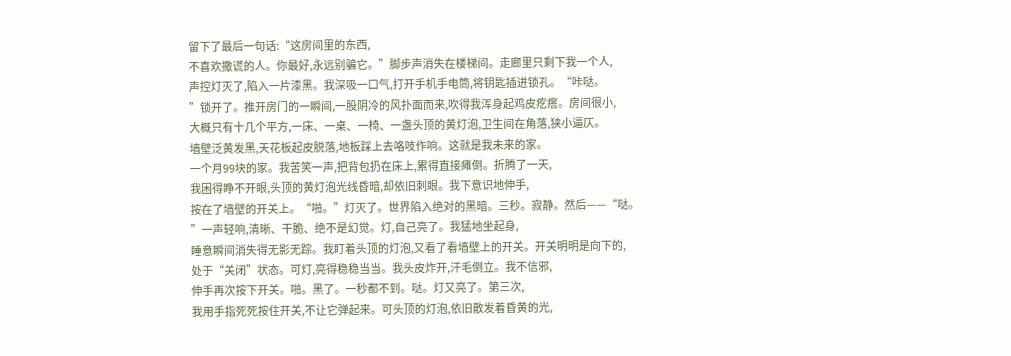留下了最后一句话:“这房间里的东西,
不喜欢撒谎的人。你最好,永远别骗它。”脚步声消失在楼梯间。走廊里只剩下我一个人,
声控灯灭了,陷入一片漆黑。我深吸一口气,打开手机手电筒,将钥匙插进锁孔。“咔哒。
”锁开了。推开房门的一瞬间,一股阴冷的风扑面而来,吹得我浑身起鸡皮疙瘩。房间很小,
大概只有十几个平方,一床、一桌、一椅、一盏头顶的黄灯泡,卫生间在角落,狭小逼仄。
墙壁泛黄发黑,天花板起皮脱落,地板踩上去咯吱作响。这就是我未来的家。
一个月99块的家。我苦笑一声,把背包扔在床上,累得直接瘫倒。折腾了一天,
我困得睁不开眼,头顶的黄灯泡光线昏暗,却依旧刺眼。我下意识地伸手,
按在了墙壁的开关上。“啪。”灯灭了。世界陷入绝对的黑暗。三秒。寂静。然后——“哒。
”一声轻响,清晰、干脆、绝不是幻觉。灯,自己亮了。我猛地坐起身,
睡意瞬间消失得无影无踪。我盯着头顶的灯泡,又看了看墙壁上的开关。开关明明是向下的,
处于“关闭”状态。可灯,亮得稳稳当当。我头皮炸开,汗毛倒立。我不信邪,
伸手再次按下开关。啪。黑了。一秒都不到。哒。灯又亮了。第三次,
我用手指死死按住开关,不让它弹起来。可头顶的灯泡,依旧散发着昏黄的光,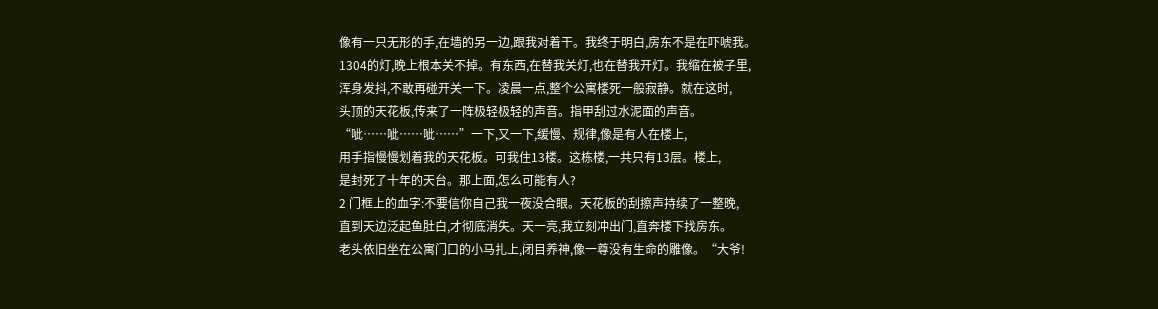像有一只无形的手,在墙的另一边,跟我对着干。我终于明白,房东不是在吓唬我。
1304的灯,晚上根本关不掉。有东西,在替我关灯,也在替我开灯。我缩在被子里,
浑身发抖,不敢再碰开关一下。凌晨一点,整个公寓楼死一般寂静。就在这时,
头顶的天花板,传来了一阵极轻极轻的声音。指甲刮过水泥面的声音。
“呲……呲……呲……”一下,又一下,缓慢、规律,像是有人在楼上,
用手指慢慢划着我的天花板。可我住13楼。这栋楼,一共只有13层。楼上,
是封死了十年的天台。那上面,怎么可能有人?
2 门框上的血字:不要信你自己我一夜没合眼。天花板的刮擦声持续了一整晚,
直到天边泛起鱼肚白,才彻底消失。天一亮,我立刻冲出门,直奔楼下找房东。
老头依旧坐在公寓门口的小马扎上,闭目养神,像一尊没有生命的雕像。“大爷!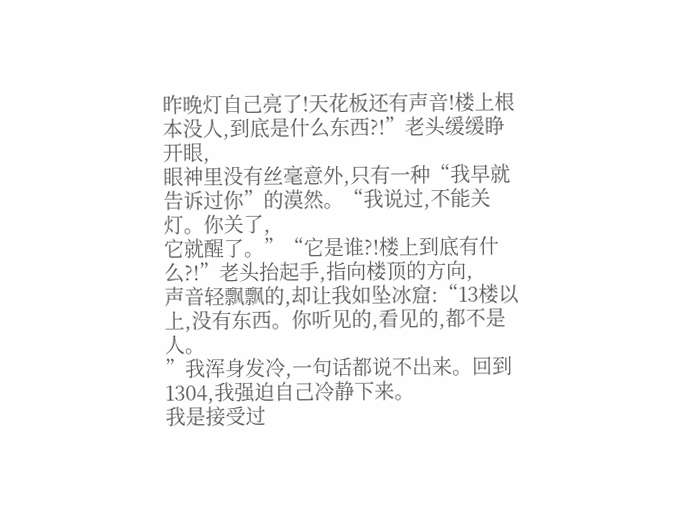昨晚灯自己亮了!天花板还有声音!楼上根本没人,到底是什么东西?!”老头缓缓睁开眼,
眼神里没有丝毫意外,只有一种“我早就告诉过你”的漠然。“我说过,不能关灯。你关了,
它就醒了。”“它是谁?!楼上到底有什么?!”老头抬起手,指向楼顶的方向,
声音轻飘飘的,却让我如坠冰窟:“13楼以上,没有东西。你听见的,看见的,都不是人。
”我浑身发冷,一句话都说不出来。回到1304,我强迫自己冷静下来。
我是接受过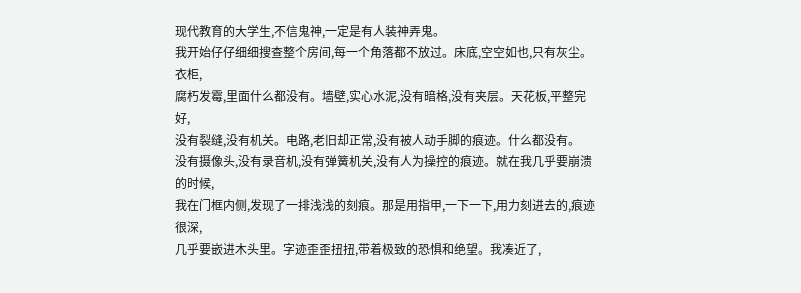现代教育的大学生,不信鬼神,一定是有人装神弄鬼。
我开始仔仔细细搜查整个房间,每一个角落都不放过。床底,空空如也,只有灰尘。衣柜,
腐朽发霉,里面什么都没有。墙壁,实心水泥,没有暗格,没有夹层。天花板,平整完好,
没有裂缝,没有机关。电路,老旧却正常,没有被人动手脚的痕迹。什么都没有。
没有摄像头,没有录音机,没有弹簧机关,没有人为操控的痕迹。就在我几乎要崩溃的时候,
我在门框内侧,发现了一排浅浅的刻痕。那是用指甲,一下一下,用力刻进去的,痕迹很深,
几乎要嵌进木头里。字迹歪歪扭扭,带着极致的恐惧和绝望。我凑近了,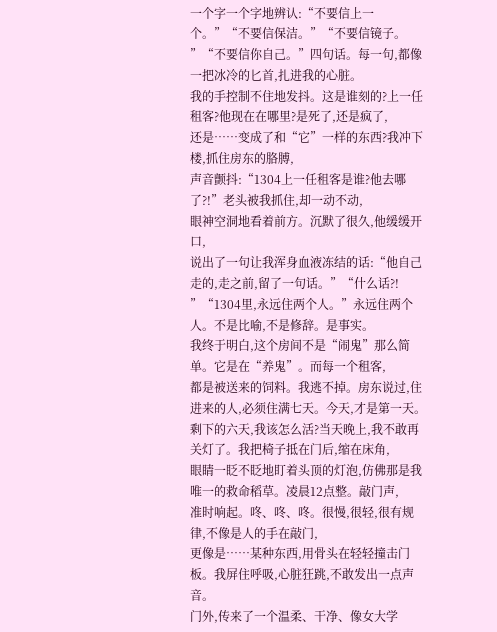一个字一个字地辨认:“不要信上一个。”“不要信保洁。”“不要信镜子。
”“不要信你自己。”四句话。每一句,都像一把冰冷的匕首,扎进我的心脏。
我的手控制不住地发抖。这是谁刻的?上一任租客?他现在在哪里?是死了,还是疯了,
还是……变成了和“它”一样的东西?我冲下楼,抓住房东的胳膊,
声音颤抖:“1304上一任租客是谁?他去哪了?!”老头被我抓住,却一动不动,
眼神空洞地看着前方。沉默了很久,他缓缓开口,
说出了一句让我浑身血液冻结的话:“他自己走的,走之前,留了一句话。”“什么话?!
”“1304里,永远住两个人。”永远住两个人。不是比喻,不是修辞。是事实。
我终于明白,这个房间不是“闹鬼”那么简单。它是在“养鬼”。而每一个租客,
都是被送来的饲料。我逃不掉。房东说过,住进来的人,必须住满七天。今天,才是第一天。
剩下的六天,我该怎么活?当天晚上,我不敢再关灯了。我把椅子抵在门后,缩在床角,
眼睛一眨不眨地盯着头顶的灯泡,仿佛那是我唯一的救命稻草。凌晨12点整。敲门声,
准时响起。咚、咚、咚。很慢,很轻,很有规律,不像是人的手在敲门,
更像是……某种东西,用骨头在轻轻撞击门板。我屏住呼吸,心脏狂跳,不敢发出一点声音。
门外,传来了一个温柔、干净、像女大学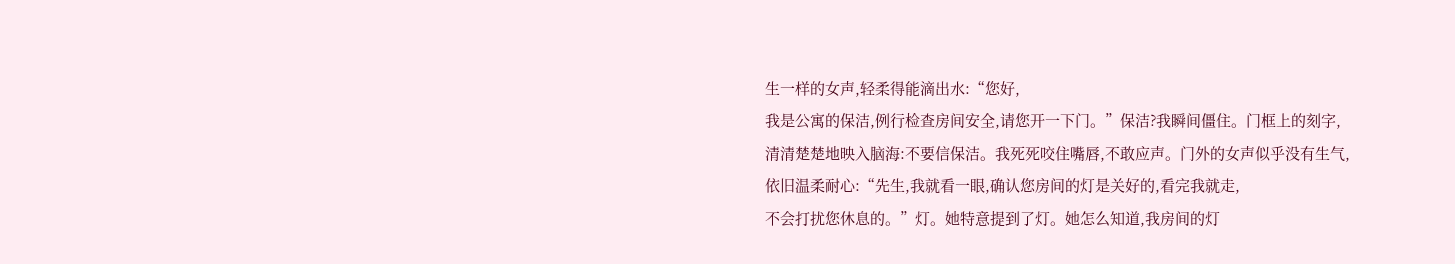生一样的女声,轻柔得能滴出水:“您好,
我是公寓的保洁,例行检查房间安全,请您开一下门。”保洁?我瞬间僵住。门框上的刻字,
清清楚楚地映入脑海:不要信保洁。我死死咬住嘴唇,不敢应声。门外的女声似乎没有生气,
依旧温柔耐心:“先生,我就看一眼,确认您房间的灯是关好的,看完我就走,
不会打扰您休息的。”灯。她特意提到了灯。她怎么知道,我房间的灯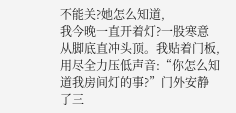不能关?她怎么知道,
我今晚一直开着灯?一股寒意从脚底直冲头顶。我贴着门板,
用尽全力压低声音:“你怎么知道我房间灯的事?”门外安静了三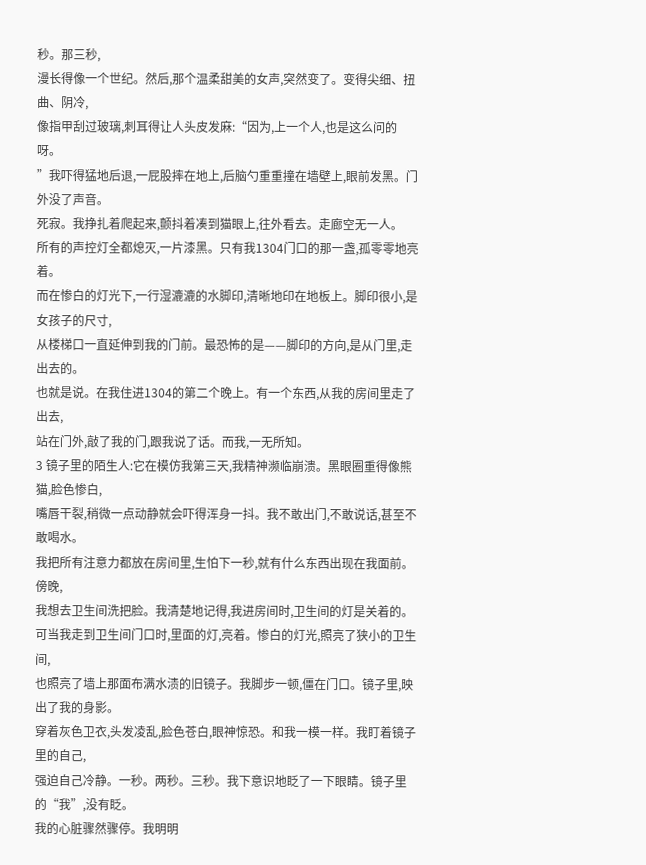秒。那三秒,
漫长得像一个世纪。然后,那个温柔甜美的女声,突然变了。变得尖细、扭曲、阴冷,
像指甲刮过玻璃,刺耳得让人头皮发麻:“因为,上一个人,也是这么问的呀。
”我吓得猛地后退,一屁股摔在地上,后脑勺重重撞在墙壁上,眼前发黑。门外没了声音。
死寂。我挣扎着爬起来,颤抖着凑到猫眼上,往外看去。走廊空无一人。
所有的声控灯全都熄灭,一片漆黑。只有我1304门口的那一盏,孤零零地亮着。
而在惨白的灯光下,一行湿漉漉的水脚印,清晰地印在地板上。脚印很小,是女孩子的尺寸,
从楼梯口一直延伸到我的门前。最恐怖的是——脚印的方向,是从门里,走出去的。
也就是说。在我住进1304的第二个晚上。有一个东西,从我的房间里走了出去,
站在门外,敲了我的门,跟我说了话。而我,一无所知。
3 镜子里的陌生人:它在模仿我第三天,我精神濒临崩溃。黑眼圈重得像熊猫,脸色惨白,
嘴唇干裂,稍微一点动静就会吓得浑身一抖。我不敢出门,不敢说话,甚至不敢喝水。
我把所有注意力都放在房间里,生怕下一秒,就有什么东西出现在我面前。傍晚,
我想去卫生间洗把脸。我清楚地记得,我进房间时,卫生间的灯是关着的。
可当我走到卫生间门口时,里面的灯,亮着。惨白的灯光,照亮了狭小的卫生间,
也照亮了墙上那面布满水渍的旧镜子。我脚步一顿,僵在门口。镜子里,映出了我的身影。
穿着灰色卫衣,头发凌乱,脸色苍白,眼神惊恐。和我一模一样。我盯着镜子里的自己,
强迫自己冷静。一秒。两秒。三秒。我下意识地眨了一下眼睛。镜子里的“我”,没有眨。
我的心脏骤然骤停。我明明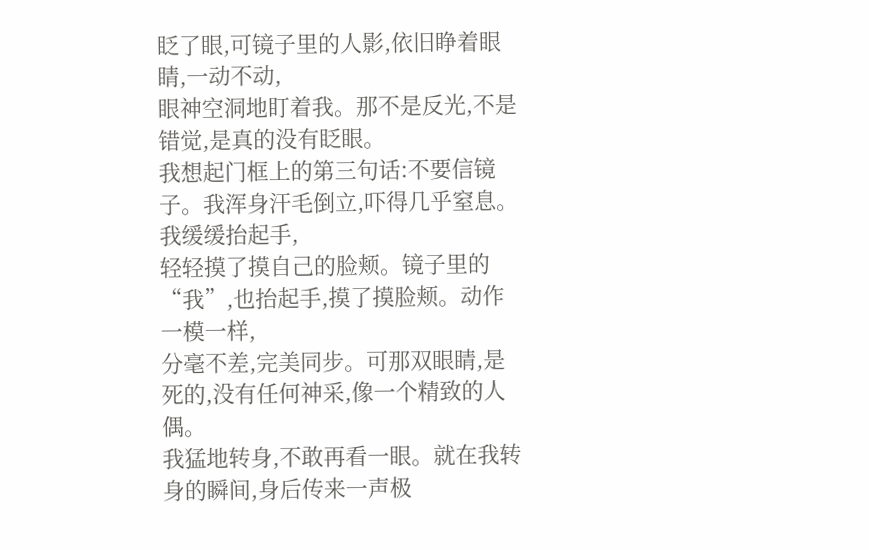眨了眼,可镜子里的人影,依旧睁着眼睛,一动不动,
眼神空洞地盯着我。那不是反光,不是错觉,是真的没有眨眼。
我想起门框上的第三句话:不要信镜子。我浑身汗毛倒立,吓得几乎窒息。我缓缓抬起手,
轻轻摸了摸自己的脸颊。镜子里的“我”,也抬起手,摸了摸脸颊。动作一模一样,
分毫不差,完美同步。可那双眼睛,是死的,没有任何神采,像一个精致的人偶。
我猛地转身,不敢再看一眼。就在我转身的瞬间,身后传来一声极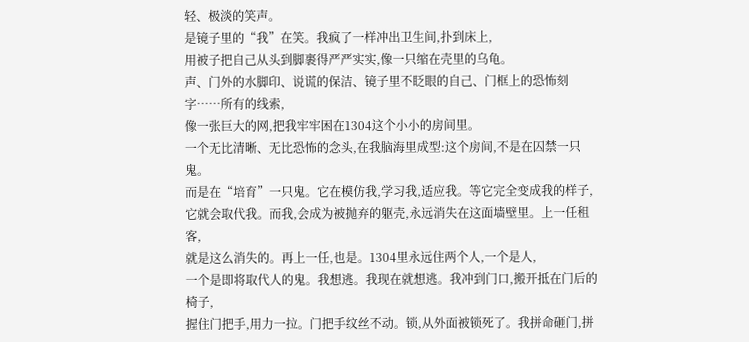轻、极淡的笑声。
是镜子里的“我”在笑。我疯了一样冲出卫生间,扑到床上,
用被子把自己从头到脚裹得严严实实,像一只缩在壳里的乌龟。
声、门外的水脚印、说谎的保洁、镜子里不眨眼的自己、门框上的恐怖刻字……所有的线索,
像一张巨大的网,把我牢牢困在1304这个小小的房间里。
一个无比清晰、无比恐怖的念头,在我脑海里成型:这个房间,不是在囚禁一只鬼。
而是在“培育”一只鬼。它在模仿我,学习我,适应我。等它完全变成我的样子,
它就会取代我。而我,会成为被抛弃的躯壳,永远消失在这面墙壁里。上一任租客,
就是这么消失的。再上一任,也是。1304里永远住两个人,一个是人,
一个是即将取代人的鬼。我想逃。我现在就想逃。我冲到门口,搬开抵在门后的椅子,
握住门把手,用力一拉。门把手纹丝不动。锁,从外面被锁死了。我拼命砸门,拼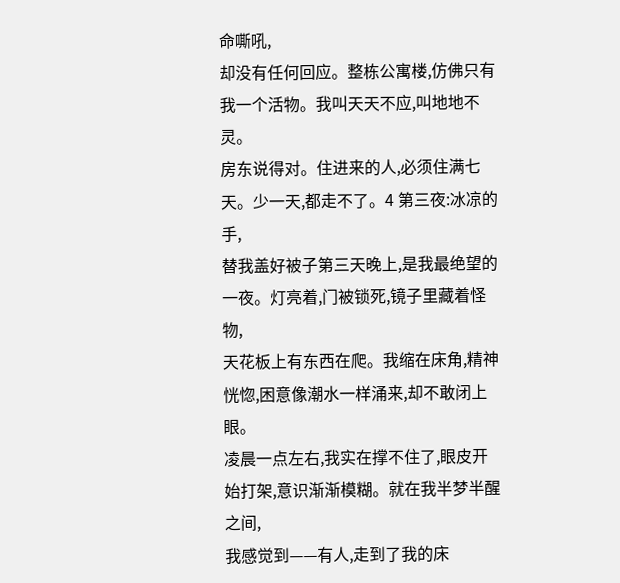命嘶吼,
却没有任何回应。整栋公寓楼,仿佛只有我一个活物。我叫天天不应,叫地地不灵。
房东说得对。住进来的人,必须住满七天。少一天,都走不了。4 第三夜:冰凉的手,
替我盖好被子第三天晚上,是我最绝望的一夜。灯亮着,门被锁死,镜子里藏着怪物,
天花板上有东西在爬。我缩在床角,精神恍惚,困意像潮水一样涌来,却不敢闭上眼。
凌晨一点左右,我实在撑不住了,眼皮开始打架,意识渐渐模糊。就在我半梦半醒之间,
我感觉到——有人,走到了我的床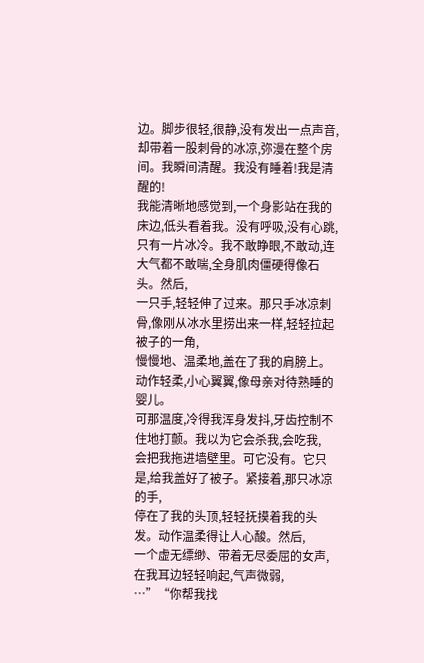边。脚步很轻,很静,没有发出一点声音,
却带着一股刺骨的冰凉,弥漫在整个房间。我瞬间清醒。我没有睡着!我是清醒的!
我能清晰地感觉到,一个身影站在我的床边,低头看着我。没有呼吸,没有心跳,
只有一片冰冷。我不敢睁眼,不敢动,连大气都不敢喘,全身肌肉僵硬得像石头。然后,
一只手,轻轻伸了过来。那只手冰凉刺骨,像刚从冰水里捞出来一样,轻轻拉起被子的一角,
慢慢地、温柔地,盖在了我的肩膀上。动作轻柔,小心翼翼,像母亲对待熟睡的婴儿。
可那温度,冷得我浑身发抖,牙齿控制不住地打颤。我以为它会杀我,会吃我,
会把我拖进墙壁里。可它没有。它只是,给我盖好了被子。紧接着,那只冰凉的手,
停在了我的头顶,轻轻抚摸着我的头发。动作温柔得让人心酸。然后,
一个虚无缥缈、带着无尽委屈的女声,在我耳边轻轻响起,气声微弱,
…”“你帮我找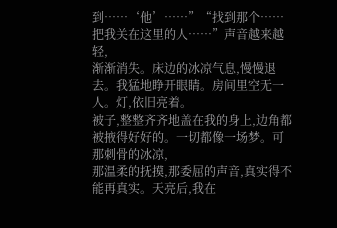到……‘他’……”“找到那个……把我关在这里的人……”声音越来越轻,
渐渐消失。床边的冰凉气息,慢慢退去。我猛地睁开眼睛。房间里空无一人。灯,依旧亮着。
被子,整整齐齐地盖在我的身上,边角都被掖得好好的。一切都像一场梦。可那刺骨的冰凉,
那温柔的抚摸,那委屈的声音,真实得不能再真实。天亮后,我在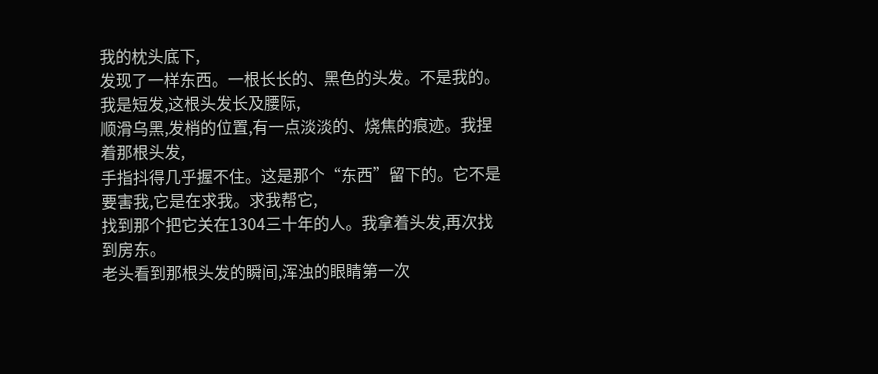我的枕头底下,
发现了一样东西。一根长长的、黑色的头发。不是我的。我是短发,这根头发长及腰际,
顺滑乌黑,发梢的位置,有一点淡淡的、烧焦的痕迹。我捏着那根头发,
手指抖得几乎握不住。这是那个“东西”留下的。它不是要害我,它是在求我。求我帮它,
找到那个把它关在1304三十年的人。我拿着头发,再次找到房东。
老头看到那根头发的瞬间,浑浊的眼睛第一次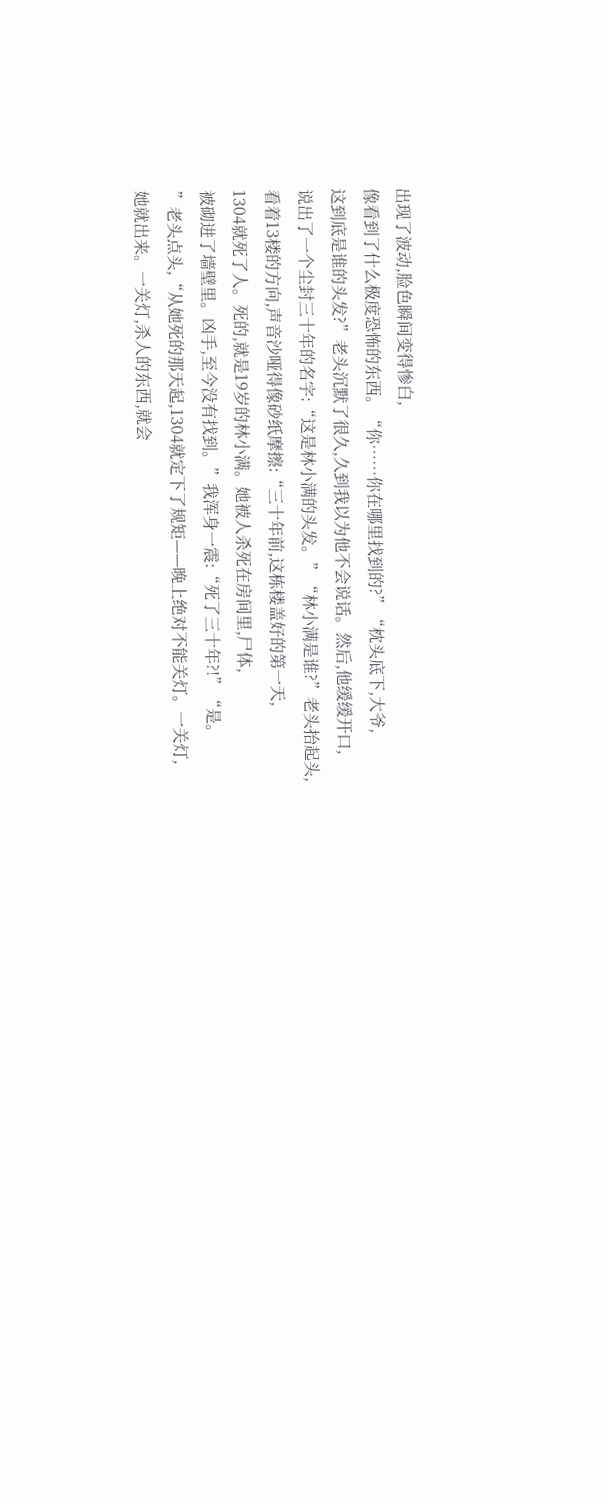出现了波动,脸色瞬间变得惨白,
像看到了什么极度恐怖的东西。“你……你在哪里找到的?”“枕头底下,大爷,
这到底是谁的头发?”老头沉默了很久,久到我以为他不会说话。然后,他缓缓开口,
说出了一个尘封三十年的名字:“这是林小满的头发。”“林小满是谁?”老头抬起头,
看着13楼的方向,声音沙哑得像砂纸摩擦:“三十年前,这栋楼盖好的第一天,
1304就死了人。死的,就是19岁的林小满。她被人杀死在房间里,尸体,
被砌进了墙壁里。凶手,至今没有找到。”我浑身一震:“死了三十年?!”“是。
”老头点头,“从她死的那天起,1304就定下了规矩——晚上绝对不能关灯。一关灯,
她就出来。一关灯,杀人的东西,就会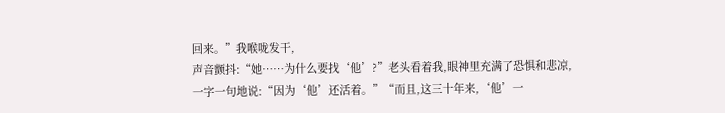回来。”我喉咙发干,
声音颤抖:“她……为什么要找‘他’?”老头看着我,眼神里充满了恐惧和悲凉,
一字一句地说:“因为‘他’还活着。”“而且,这三十年来,‘他’一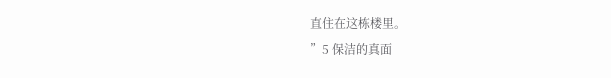直住在这栋楼里。
”5 保洁的真面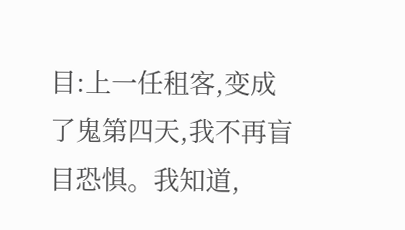目:上一任租客,变成了鬼第四天,我不再盲目恐惧。我知道,